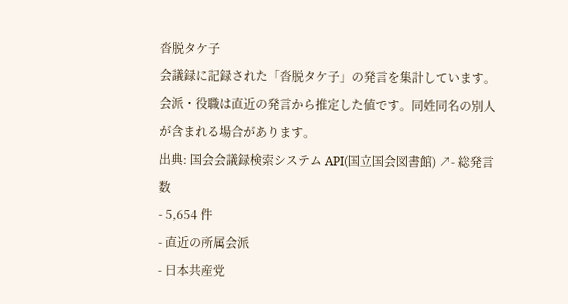沓脱タケ子
会議録に記録された「沓脱タケ子」の発言を集計しています。会派・役職は直近の発言から推定した値です。同姓同名の別人が含まれる場合があります。
出典: 国会会議録検索システム API(国立国会図書館) ↗- 総発言数
- 5,654 件
- 直近の所属会派
- 日本共産党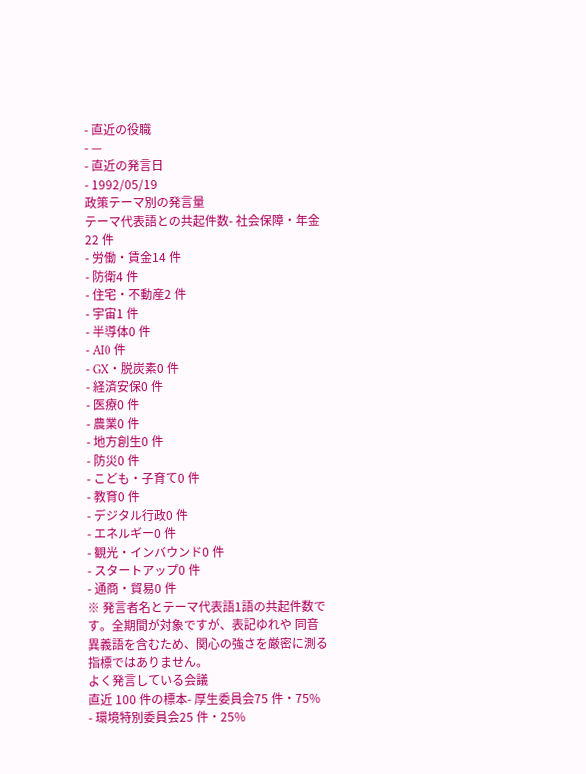- 直近の役職
- —
- 直近の発言日
- 1992/05/19
政策テーマ別の発言量
テーマ代表語との共起件数- 社会保障・年金22 件
- 労働・賃金14 件
- 防衛4 件
- 住宅・不動産2 件
- 宇宙1 件
- 半導体0 件
- AI0 件
- GX・脱炭素0 件
- 経済安保0 件
- 医療0 件
- 農業0 件
- 地方創生0 件
- 防災0 件
- こども・子育て0 件
- 教育0 件
- デジタル行政0 件
- エネルギー0 件
- 観光・インバウンド0 件
- スタートアップ0 件
- 通商・貿易0 件
※ 発言者名とテーマ代表語1語の共起件数です。全期間が対象ですが、表記ゆれや 同音異義語を含むため、関心の強さを厳密に測る指標ではありません。
よく発言している会議
直近 100 件の標本- 厚生委員会75 件・75%
- 環境特別委員会25 件・25%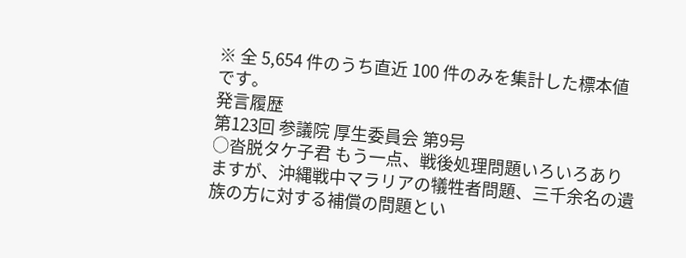※ 全 5,654 件のうち直近 100 件のみを集計した標本値です。
発言履歴
第123回 参議院 厚生委員会 第9号
○沓脱タケ子君 もう一点、戦後処理問題いろいろありますが、沖縄戦中マラリアの犠牲者問題、三千余名の遺族の方に対する補償の問題とい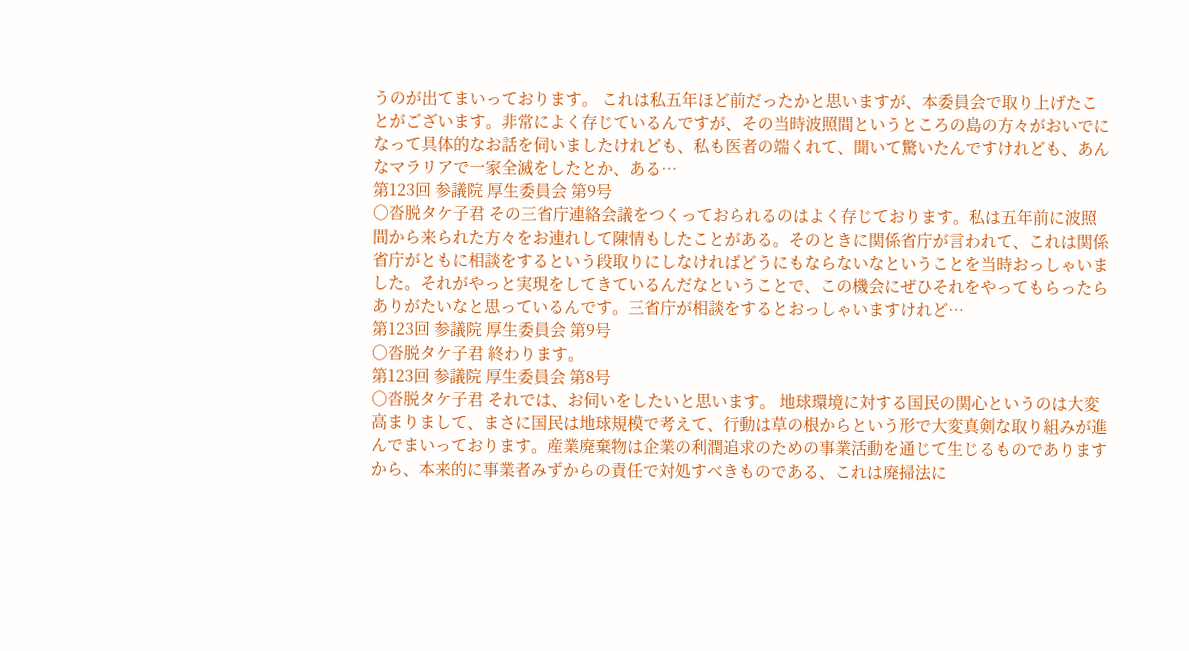うのが出てまいっております。 これは私五年ほど前だったかと思いますが、本委員会で取り上げたことがございます。非常によく存じているんですが、その当時波照間というところの島の方々がおいでになって具体的なお話を伺いましたけれども、私も医者の端くれて、聞いて驚いたんですけれども、あんなマラリアで一家全滅をしたとか、ある…
第123回 参議院 厚生委員会 第9号
○沓脱タケ子君 その三省庁連絡会議をつくっておられるのはよく存じております。私は五年前に波照間から来られた方々をお連れして陳情もしたことがある。そのときに関係省庁が言われて、これは関係省庁がともに相談をするという段取りにしなければどうにもならないなということを当時おっしゃいました。それがやっと実現をしてきているんだなということで、この機会にぜひそれをやってもらったらありがたいなと思っているんです。三省庁が相談をするとおっしゃいますけれど…
第123回 参議院 厚生委員会 第9号
○沓脱タケ子君 終わります。
第123回 参議院 厚生委員会 第8号
○沓脱タケ子君 それでは、お伺いをしたいと思います。 地球環境に対する国民の関心というのは大変高まりまして、まさに国民は地球規模で考えて、行動は草の根からという形で大変真剣な取り組みが進んでまいっております。産業廃棄物は企業の利潤追求のための事業活動を通じて生じるものでありますから、本来的に事業者みずからの責任で対処すべきものである、これは廃掃法に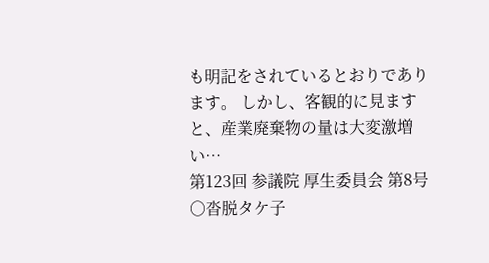も明記をされているとおりであります。 しかし、客観的に見ますと、産業廃棄物の量は大変激増い…
第123回 参議院 厚生委員会 第8号
○沓脱タケ子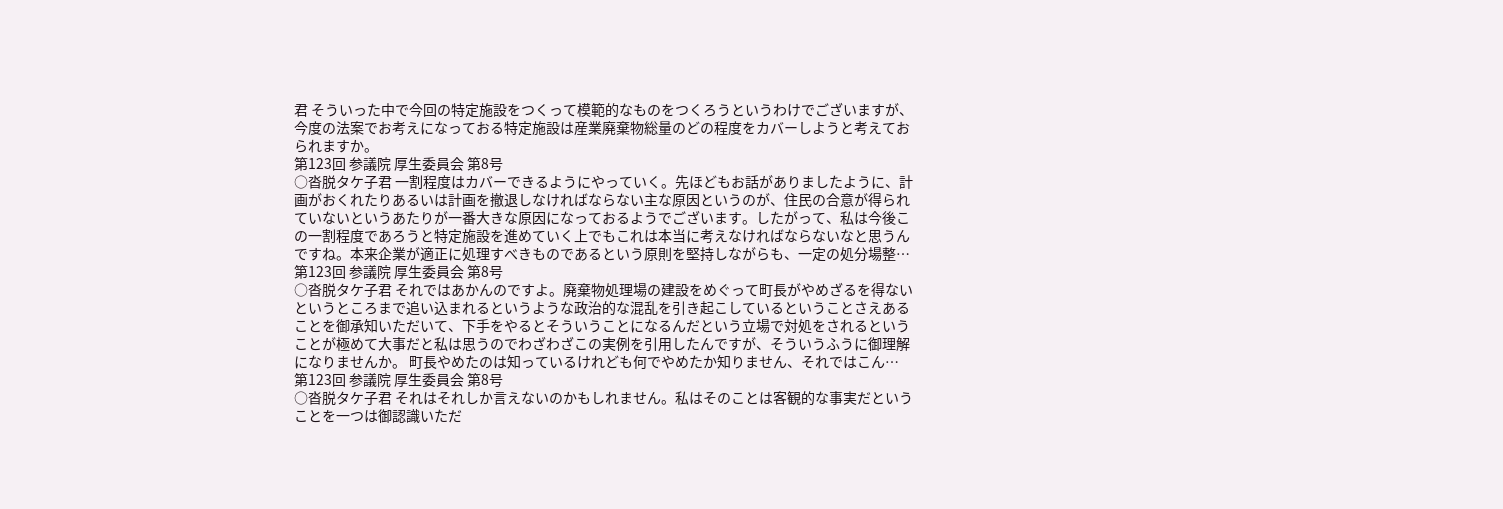君 そういった中で今回の特定施設をつくって模範的なものをつくろうというわけでございますが、今度の法案でお考えになっておる特定施設は産業廃棄物総量のどの程度をカバーしようと考えておられますか。
第123回 参議院 厚生委員会 第8号
○沓脱タケ子君 一割程度はカバーできるようにやっていく。先ほどもお話がありましたように、計画がおくれたりあるいは計画を撤退しなければならない主な原因というのが、住民の合意が得られていないというあたりが一番大きな原因になっておるようでございます。したがって、私は今後この一割程度であろうと特定施設を進めていく上でもこれは本当に考えなければならないなと思うんですね。本来企業が適正に処理すべきものであるという原則を堅持しながらも、一定の処分場整…
第123回 参議院 厚生委員会 第8号
○沓脱タケ子君 それではあかんのですよ。廃棄物処理場の建設をめぐって町長がやめざるを得ないというところまで追い込まれるというような政治的な混乱を引き起こしているということさえあることを御承知いただいて、下手をやるとそういうことになるんだという立場で対処をされるということが極めて大事だと私は思うのでわざわざこの実例を引用したんですが、そういうふうに御理解になりませんか。 町長やめたのは知っているけれども何でやめたか知りません、それではこん…
第123回 参議院 厚生委員会 第8号
○沓脱タケ子君 それはそれしか言えないのかもしれません。私はそのことは客観的な事実だということを一つは御認識いただ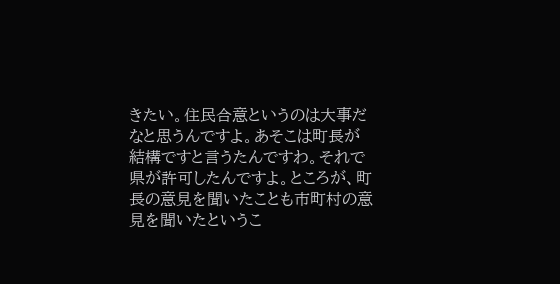きたい。住民合意というのは大事だなと思うんですよ。あそこは町長が結構ですと言うたんですわ。それで県が許可したんですよ。ところが、町長の意見を聞いたことも市町村の意見を聞いたというこ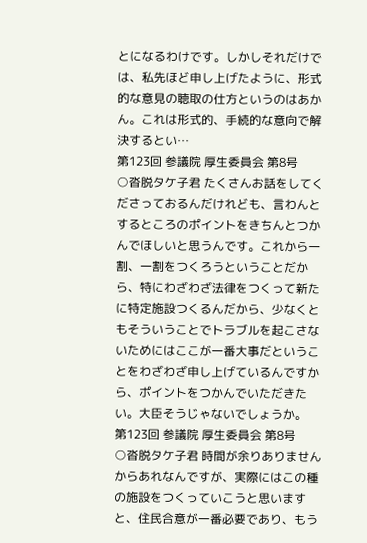とになるわけです。しかしそれだけでは、私先ほど申し上げたように、形式的な意見の聴取の仕方というのはあかん。これは形式的、手続的な意向で解決するとい…
第123回 参議院 厚生委員会 第8号
○沓脱タケ子君 たくさんお話をしてくださっておるんだけれども、言わんとするところのポイントをきちんとつかんでほしいと思うんです。これから一割、一割をつくろうということだから、特にわざわざ法律をつくって新たに特定施設つくるんだから、少なくともそういうことでトラブルを起こさないためにはここが一番大事だということをわざわざ申し上げているんですから、ポイントをつかんでいただきたい。大臣そうじゃないでしょうか。
第123回 参議院 厚生委員会 第8号
○沓脱タケ子君 時間が余りありませんからあれなんですが、実際にはこの種の施設をつくっていこうと思いますと、住民合意が一番必要であり、もう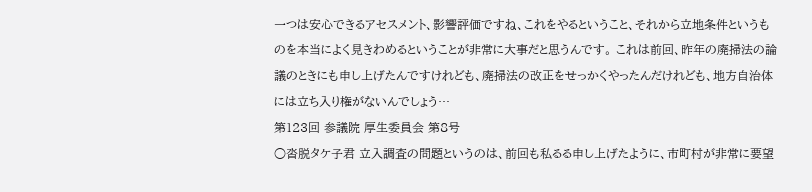一つは安心できるアセスメント、影響評価ですね、これをやるということ、それから立地条件というものを本当によく見きわめるということが非常に大事だと思うんです。 これは前回、昨年の廃掃法の論議のときにも申し上げたんですけれども、廃掃法の改正をせっかくやったんだけれども、地方自治体には立ち入り権がないんでしょう…
第123回 参議院 厚生委員会 第8号
○沓脱タケ子君 立入調査の問題というのは、前回も私るる申し上げたように、市町村が非常に要望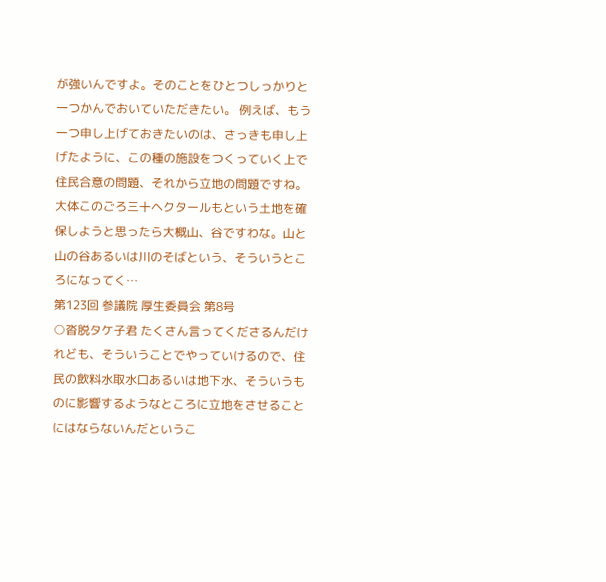が強いんですよ。そのことをひとつしっかりと一つかんでおいていただきたい。 例えば、もう一つ申し上げておきたいのは、さっきも申し上げたように、この種の施設をつくっていく上で住民合意の問題、それから立地の問題ですね。大体このごろ三十ヘクタールもという土地を確保しようと思ったら大概山、谷ですわな。山と山の谷あるいは川のそばという、そういうところになってく…
第123回 参議院 厚生委員会 第8号
○沓脱タケ子君 たくさん言ってくださるんだけれども、そういうことでやっていけるので、住民の飲料水取水口あるいは地下水、そういうものに影響するようなところに立地をさせることにはならないんだというこ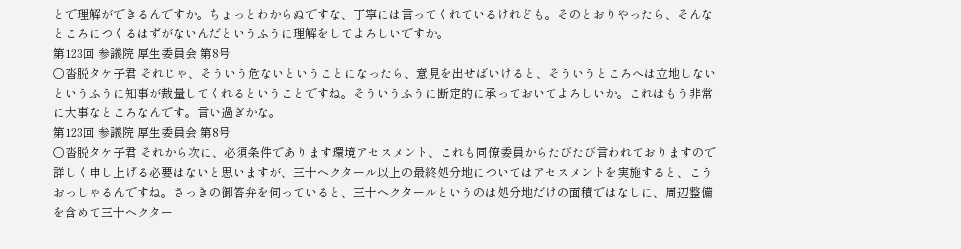とで理解ができるんですか。ちょっとわからぬですな、丁寧には言ってくれているけれども。そのとおりやったら、そんなところにつくるはずがないんだというふうに理解をしてよろしいですか。
第123回 参議院 厚生委員会 第8号
○沓脱タケ子君 それじゃ、そういう危ないということになったら、意見を出せばいけると、そういうところへは立地しないというふうに知事が裁量してくれるということですね。そういうふうに断定的に承っておいてよろしいか。これはもう非常に大事なところなんです。言い過ぎかな。
第123回 参議院 厚生委員会 第8号
○沓脱タケ子君 それから次に、必須条件であります環境アセスメント、これも同僚委員からたびたび言われておりますので詳しく申し上げる必要はないと思いますが、三十ヘクタール以上の最終処分地についてはアセスメントを実施すると、こうおっしゃるんですね。さっきの御答弁を伺っていると、三十ヘクタールというのは処分地だけの面積ではなしに、周辺整備を含めて三十ヘクター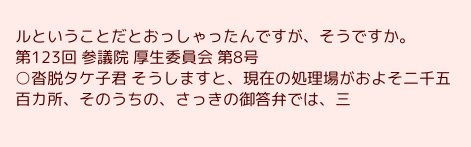ルということだとおっしゃったんですが、そうですか。
第123回 参議院 厚生委員会 第8号
○沓脱タケ子君 そうしますと、現在の処理場がおよそ二千五百カ所、そのうちの、さっきの御答弁では、三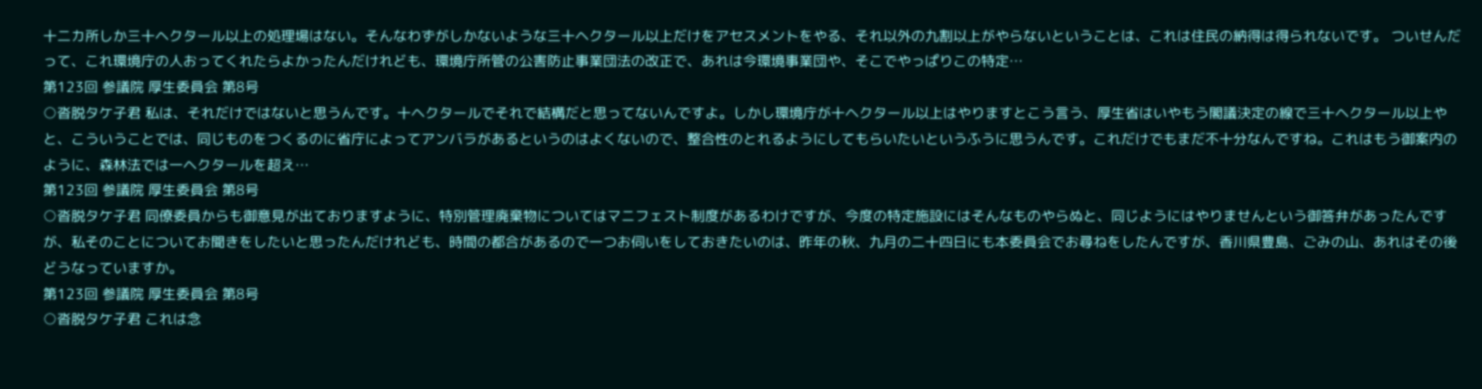十二カ所しか三十ヘクタール以上の処理場はない。そんなわずがしかないような三十ヘクタール以上だけをアセスメントをやる、それ以外の九割以上がやらないということは、これは住民の納得は得られないです。 ついせんだって、これ環境庁の人おってくれたらよかったんだけれども、環境庁所管の公害防止事業団法の改正で、あれは今環境事業団や、そこでやっぱりこの特定…
第123回 参議院 厚生委員会 第8号
○沓脱タケ子君 私は、それだけではないと思うんです。十ヘクタールでそれで結構だと思ってないんですよ。しかし環境庁が十ヘクタール以上はやりますとこう言う、厚生省はいやもう閣議決定の線で三十ヘクタール以上やと、こういうことでは、同じものをつくるのに省庁によってアンバラがあるというのはよくないので、整合性のとれるようにしてもらいたいというふうに思うんです。これだけでもまだ不十分なんですね。これはもう御案内のように、森林法では一ヘクタールを超え…
第123回 参議院 厚生委員会 第8号
○沓脱タケ子君 同僚委員からも御意見が出ておりますように、特別管理廃棄物についてはマニフェスト制度があるわけですが、今度の特定施設にはそんなものやらぬと、同じようにはやりませんという御答弁があったんですが、私そのことについてお聞きをしたいと思ったんだけれども、時間の都合があるので一つお伺いをしておきたいのは、昨年の秋、九月の二十四日にも本委員会でお尋ねをしたんですが、香川県豊島、ごみの山、あれはその後どうなっていますか。
第123回 参議院 厚生委員会 第8号
○沓脱タケ子君 これは念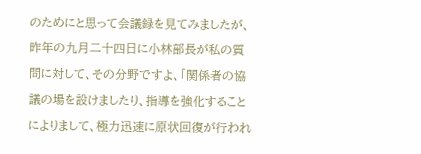のためにと思って会議録を見てみましたが、昨年の九月二十四日に小林部長が私の質問に対して、その分野ですよ、「関係者の協議の場を設けましたり、指導を強化することによりまして、極力迅速に原状回復が行われ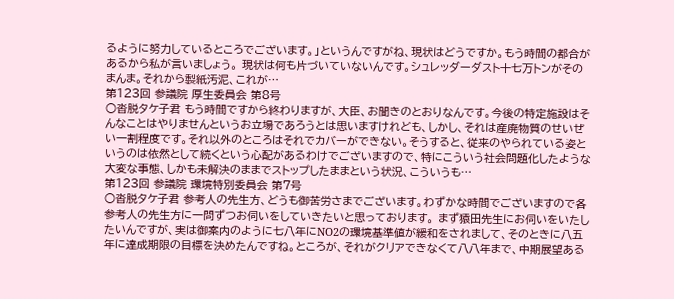るように努力しているところでございます。」というんですがね、現状はどうですか。もう時間の都合があるから私が言いましょう。 現状は何も片づいていないんです。シュレッダーダスト十七万トンがそのまんま。それから製紙汚泥、これが…
第123回 参議院 厚生委員会 第8号
○沓脱タケ子君 もう時間ですから終わりますが、大臣、お聞きのとおりなんです。今後の特定施設はそんなことはやりませんというお立場であろうとは思いますけれども、しかし、それは産廃物質のせいぜい一割程度です。それ以外のところはそれでカバーができない。そうすると、従来のやられている姿というのは依然として続くという心配があるわけでございますので、特にこういう社会問題化したような大変な事態、しかも未解決のままでストップしたままという状況、こういうも…
第123回 参議院 環境特別委員会 第7号
○沓脱タケ子君 参考人の先生方、どうも御苦労さまでございます。わずかな時間でございますので各参考人の先生方に一問ずつお伺いをしていきたいと思っております。 まず猿田先生にお伺いをいたしたいんですが、実は御案内のように七八年にNO2の環境基準値が緩和をされまして、そのときに八五年に達成期限の目標を決めたんですね。ところが、それがクリアできなくて八八年まで、中期展望ある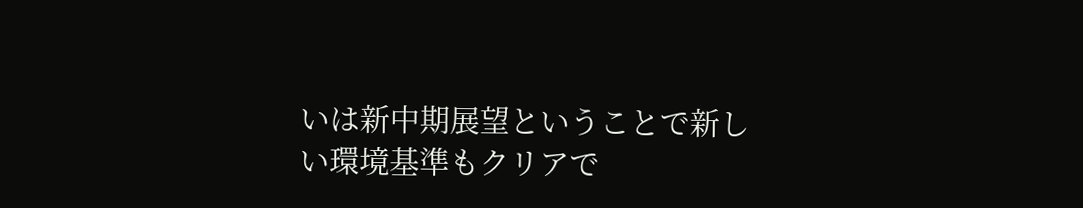いは新中期展望ということで新しい環境基準もクリアで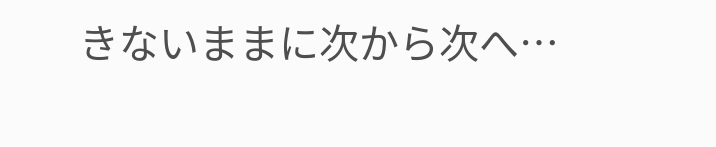きないままに次から次へ…